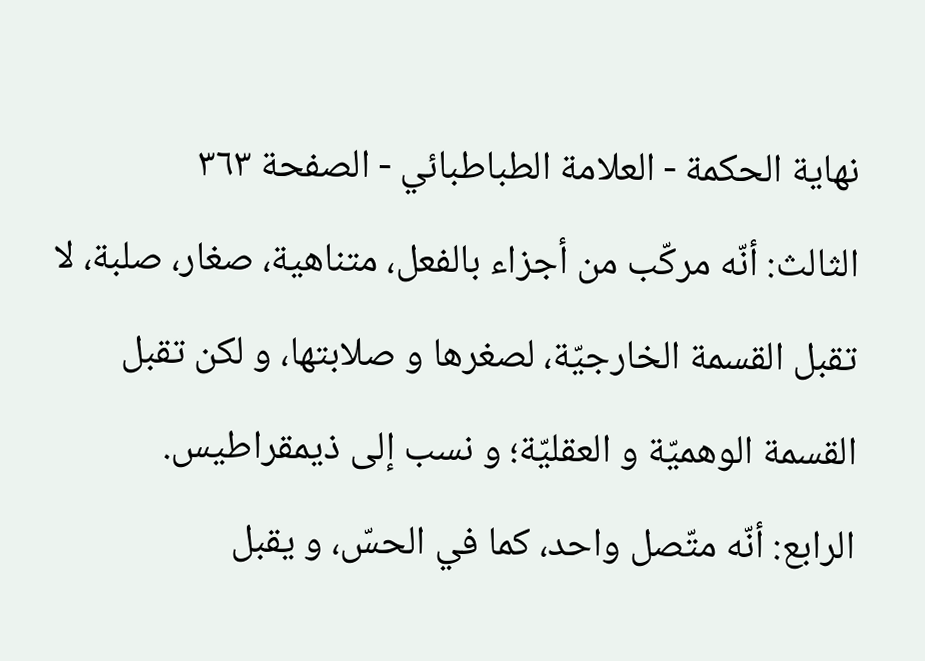نهاية الحكمة - العلامة الطباطبائي - الصفحة ٣٦٣
الثالث: أنّه مركّب من أجزاء بالفعل، متناهية، صغار، صلبة، لا تقبل القسمة الخارجيّة، لصغرها و صلابتها، و لكن تقبل القسمة الوهميّة و العقليّة؛ و نسب إلى ذيمقراطيس.
الرابع: أنّه متّصل واحد، كما في الحسّ، و يقبل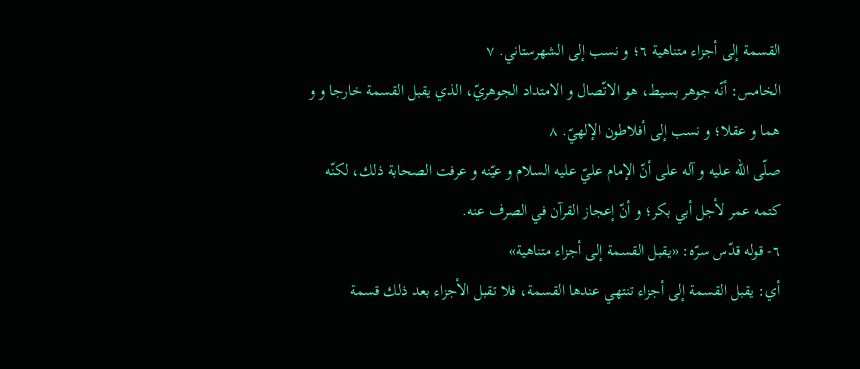القسمة إلى أجزاء متناهية ٦؛ و نسب إلى الشهرستاني. ٧
الخامس: أنّه جوهر بسيط، هو الاتّصال و الامتداد الجوهريّ، الذي يقبل القسمة خارجا و و هما و عقلا؛ و نسب إلى أفلاطون الإلهيّ. ٨
صلّى اللّه عليه و آله على أنّ الإمام عليّ عليه السلام و عيّنه و عرفت الصحابة ذلك، لكنّه كتمه عمر لأجل أبي بكر؛ و أنّ إعجاز القرآن في الصرف عنه.
٦- قوله قدّس سرّه: «يقبل القسمة إلى أجزاء متناهية»
أي: يقبل القسمة إلى أجزاء تنتهي عندها القسمة، فلا تقبل الأجزاء بعد ذلك قسمة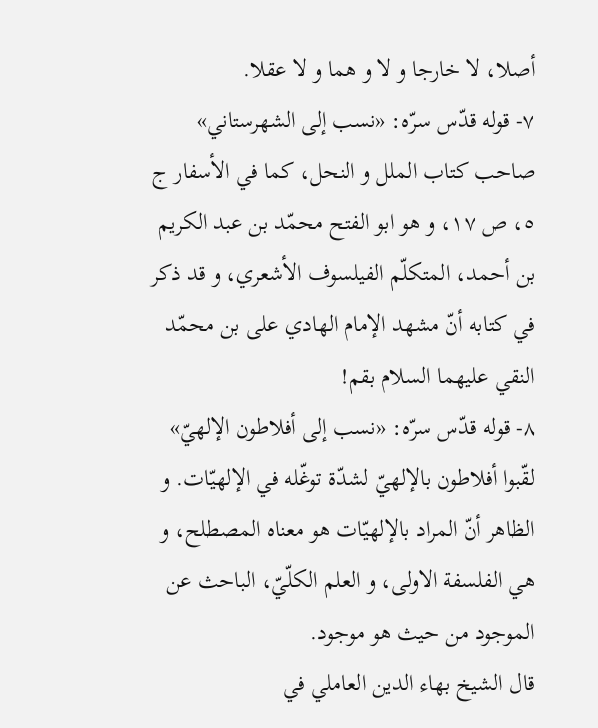أصلا، لا خارجا و لا و هما و لا عقلا.
٧- قوله قدّس سرّه: «نسب إلى الشهرستاني»
صاحب كتاب الملل و النحل، كما في الأسفار ج ٥، ص ١٧، و هو ابو الفتح محمّد بن عبد الكريم بن أحمد، المتكلّم الفيلسوف الأشعري، و قد ذكر في كتابه أنّ مشهد الإمام الهادي على بن محمّد النقي عليهما السلام بقم!
٨- قوله قدّس سرّه: «نسب إلى أفلاطون الإلهيّ»
لقّبوا أفلاطون بالإلهيّ لشدّة توغّله في الإلهيّات. و الظاهر أنّ المراد بالإلهيّات هو معناه المصطلح، و هي الفلسفة الاولى، و العلم الكلّيّ، الباحث عن الموجود من حيث هو موجود.
قال الشيخ بهاء الدين العاملي في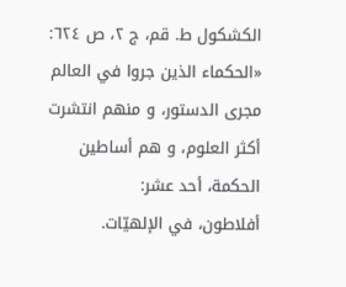الكشكول ط. قم، ج ٢، ص ٦٢٤:
«الحكماء الذين جروا في العالم مجرى الدستور، و منهم انتشرت أكثر العلوم، و هم أساطين الحكمة، أحد عشر:
أفلاطون، في الإلهيّات.